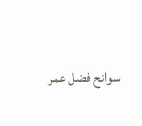سوانح فضل عمر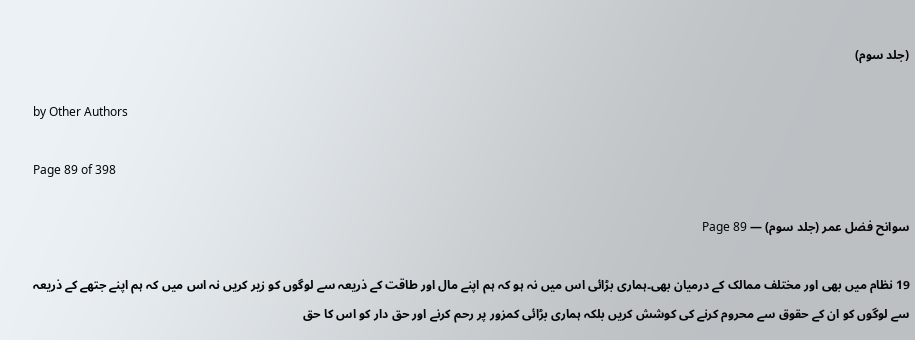(جلد سوم)

by Other Authors

Page 89 of 398

سوانح فضل عمر (جلد سوم) — Page 89

19 نظام میں بھی اور مختلف ممالک کے درمیان بھی۔ہماری بڑائی اس میں نہ ہو کہ ہم اپنے مال اور طاقت کے ذریعہ سے لوگوں کو زیر کریں نہ اس میں کہ ہم اپنے جتھے کے ذریعہ سے لوگوں کو ان کے حقوق سے محروم کرنے کی کوشش کریں بلکہ ہماری بڑائی کمزور پر رحم کرنے اور حق دار کو اس کا حق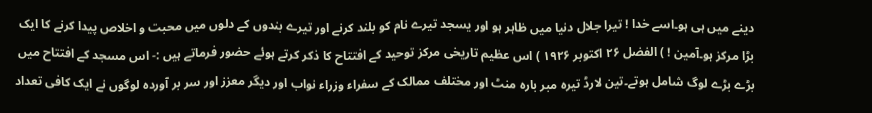دینے میں ہی ہو۔اسے خدا ! تیرا جلال دنیا میں ظاہر ہو اور یسجد تیرے نام کو بلند کرنے اور تیرے بندوں کے دلوں میں محبت و اخلاص پیدا کرنے کا ایک بڑا مرکز ہو۔آمین ! ) الفضل ۲۶ اکتوبر ۱۹۲۶ ) اس عظیم تاریخی مرکز توحید کے افتتاح کا ذکر کرتے ہوئے حضور فرماتے ہیں :- اس مسجد کے افتتاح میں بڑے بڑے لوگ شامل ہوتے۔تین لارڈ تیرہ مبر بارہ منٹ اور مختلف ممالک کے سفراء وزراء نواب اور دیگر معزز اور سر بر آوردہ لوگوں نے ایک کافی تعداد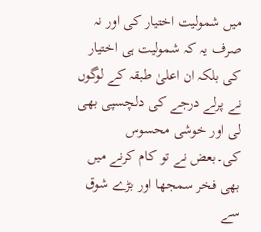میں شمولیت اختیار کی اور نہ صرف یہ کہ شمولیت ہی اختیار کی بلکہ ان اعلیٰ طبقہ کے لوگوں نے پرلے درجے کی دلچسپی بھی لی اور خوشی محسوس کی۔بعض نے تو کام کرنے میں بھی فخر سمجھا اور بڑے شوق سے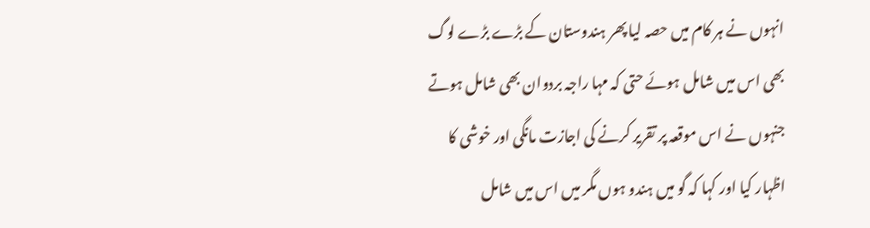انہوں نے ہر کام میں حصہ لیا پھر ہندوستان کے بڑے بڑے لوگ بھی اس میں شامل ہوئے حتی کہ مہا راجہ بردوان بھی شامل ہوتے جنہوں نے اس موقعہ پر تقریر کرنے کی اجازت مانگی اور خوشی کا اظہار کیا اور کہا کہ گو میں ہندو ہوں مگر میں اس میں شامل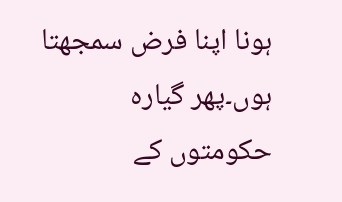ہونا اپنا فرض سمجھتا ہوں۔پھر گیارہ حکومتوں کے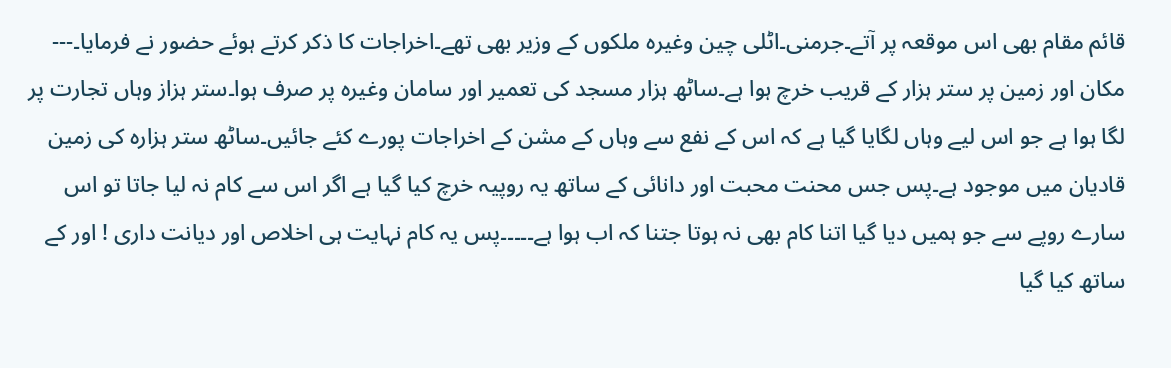قائم مقام بھی اس موقعہ پر آتے۔جرمنی۔اٹلی چین وغیرہ ملکوں کے وزیر بھی تھے۔اخراجات کا ذکر کرتے ہوئے حضور نے فرمایا۔--- مکان اور زمین پر ستر ہزار کے قریب خرچ ہوا ہے۔ساٹھ ہزار مسجد کی تعمیر اور سامان وغیرہ پر صرف ہوا۔ستر ہزاز وہاں تجارت پر لگا ہوا ہے جو اس لیے وہاں لگایا گیا ہے کہ اس کے نفع سے وہاں کے مشن کے اخراجات پورے کئے جائیں۔ساٹھ ستر ہزارہ کی زمین قادیان میں موجود ہے۔پس جس محنت محبت اور دانائی کے ساتھ یہ روپیہ خرچ کیا گیا ہے اگر اس سے کام نہ لیا جاتا تو اس سارے روپے سے جو ہمیں دیا گیا اتنا کام بھی نہ ہوتا جتنا کہ اب ہوا ہے۔۔۔۔۔پس یہ کام نہایت ہی اخلاص اور دیانت داری ! اور کے ساتھ کیا گیا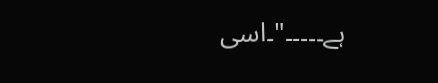ہے۔۔۔۔۔"۔اسی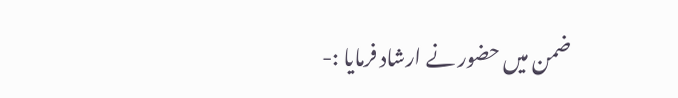ضمن میں حضور نے ارشاد فرمایا :-